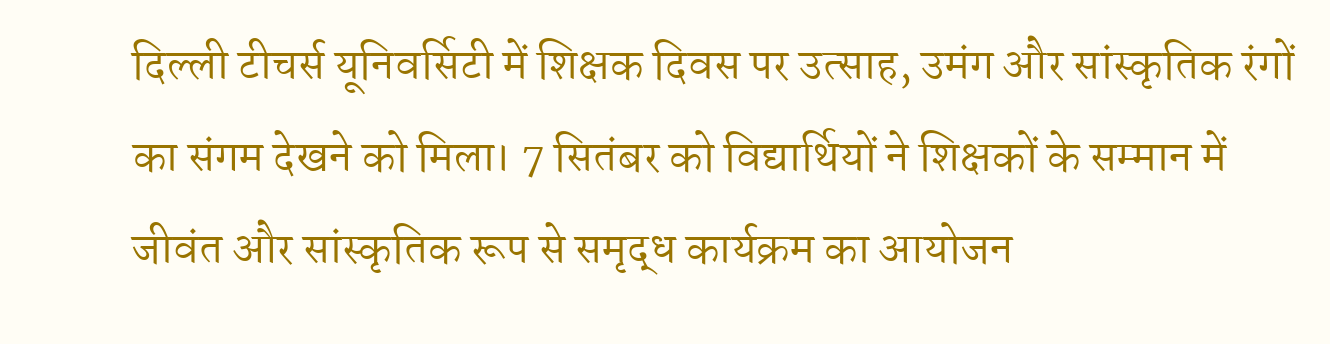दिल्ली टीचर्स यूनिवर्सिटी में शिक्षक दिवस पर उत्साह, उमंग और सांस्कृतिक रंगों का संगम देखने को मिला। 7 सितंबर को विद्यार्थियों ने शिक्षकों के सम्मान में जीवंत और सांस्कृतिक रूप से समृद्ध कार्यक्रम का आयोजन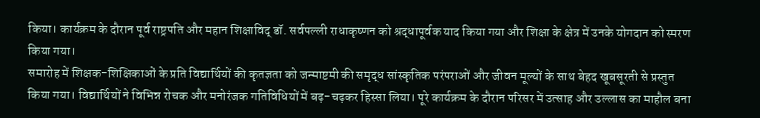किया। कार्यक्रम के दौरान पूर्व राष्ट्रपति और महान शिक्षाविद् डॉ. सर्वपल्ली राधाकृष्णन को श्रद्धापूर्वक याद किया गया और शिक्षा के क्षेत्र में उनके योगदान को स्मरण किया गया।
समारोह में शिक्षक-शिक्षिकाओं के प्रति विद्यार्थियों की कृतज्ञता को जन्माष्टमी की समृद्ध सांस्कृतिक परंपराओं और जीवन मूल्यों के साथ बेहद खूबसूरती से प्रस्तुत किया गया। विद्यार्थियों ने विभिन्न रोचक और मनोरंजक गतिविधियों में बढ़-चढ़कर हिस्सा लिया। पूरे कार्यक्रम के दौरान परिसर में उत्साह और उल्लास का माहौल बना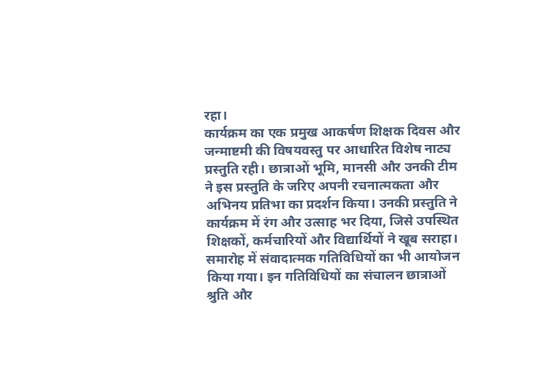रहा।
कार्यक्रम का एक प्रमुख आकर्षण शिक्षक दिवस और जन्माष्टमी की विषयवस्तु पर आधारित विशेष नाट्य प्रस्तुति रही। छात्राओं भूमि, मानसी और उनकी टीम ने इस प्रस्तुति के जरिए अपनी रचनात्मकता और अभिनय प्रतिभा का प्रदर्शन किया। उनकी प्रस्तुति ने कार्यक्रम में रंग और उत्साह भर दिया, जिसे उपस्थित शिक्षकों, कर्मचारियों और विद्यार्थियों ने खूब सराहा।
समारोह में संवादात्मक गतिविधियों का भी आयोजन किया गया। इन गतिविधियों का संचालन छात्राओं श्रुति और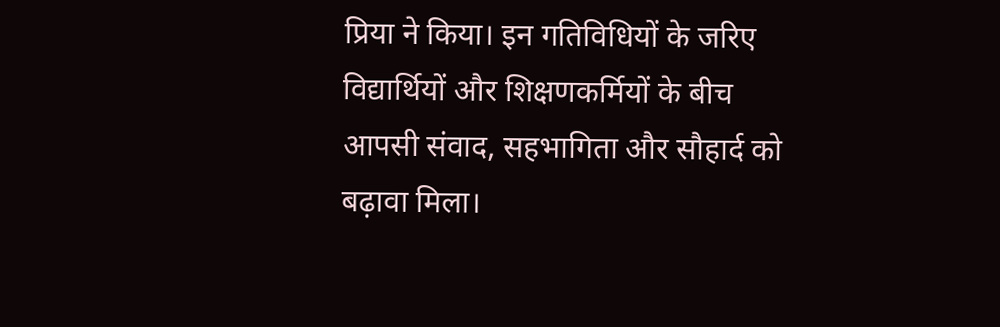प्रिया ने किया। इन गतिविधियों के जरिए विद्यार्थियों और शिक्षणकर्मियों के बीच आपसी संवाद, सहभागिता और सौहार्द को बढ़ावा मिला।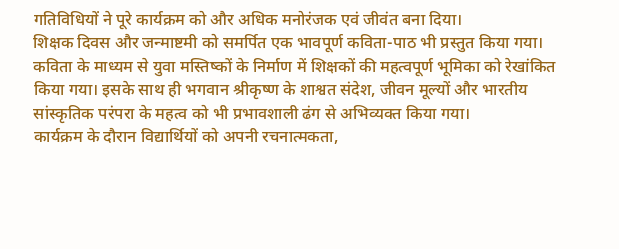गतिविधियों ने पूरे कार्यक्रम को और अधिक मनोरंजक एवं जीवंत बना दिया।
शिक्षक दिवस और जन्माष्टमी को समर्पित एक भावपूर्ण कविता-पाठ भी प्रस्तुत किया गया। कविता के माध्यम से युवा मस्तिष्कों के निर्माण में शिक्षकों की महत्वपूर्ण भूमिका को रेखांकित किया गया। इसके साथ ही भगवान श्रीकृष्ण के शाश्वत संदेश, जीवन मूल्यों और भारतीय सांस्कृतिक परंपरा के महत्व को भी प्रभावशाली ढंग से अभिव्यक्त किया गया।
कार्यक्रम के दौरान विद्यार्थियों को अपनी रचनात्मकता,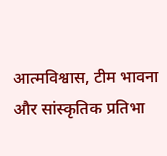आत्मविश्वास, टीम भावना और सांस्कृतिक प्रतिभा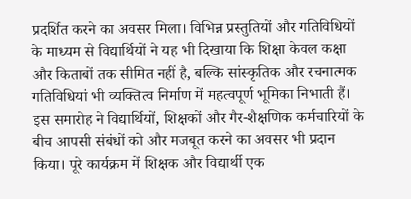प्रदर्शित करने का अवसर मिला। विभिन्न प्रस्तुतियों और गतिविधियों के माध्यम से विद्यार्थियों ने यह भी दिखाया कि शिक्षा केवल कक्षा और किताबों तक सीमित नहीं है, बल्कि सांस्कृतिक और रचनात्मक गतिविधियां भी व्यक्तित्व निर्माण में महत्वपूर्ण भूमिका निभाती हैं।
इस समारोह ने विद्यार्थियों, शिक्षकों और गैर-शैक्षणिक कर्मचारियों के बीच आपसी संबंधों को और मजबूत करने का अवसर भी प्रदान किया। पूरे कार्यक्रम में शिक्षक और विद्यार्थी एक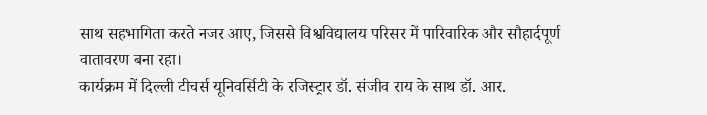साथ सहभागिता करते नजर आए, जिससे विश्वविद्यालय परिसर में पारिवारिक और सौहार्दपूर्ण वातावरण बना रहा।
कार्यक्रम में दिल्ली टीचर्स यूनिवर्सिटी के रजिस्ट्रार डॉ. संजीव राय के साथ डॉ. आर.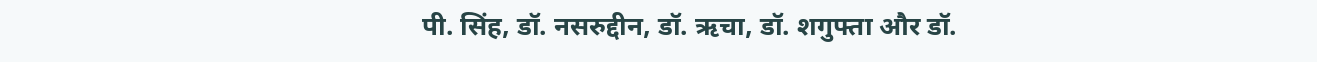पी. सिंह, डॉ. नसरुद्दीन, डॉ. ऋचा, डॉ. शगुफ्ता और डॉ.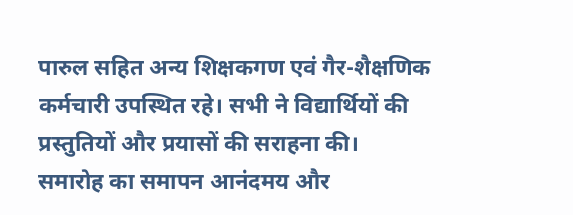पारुल सहित अन्य शिक्षकगण एवं गैर-शैक्षणिक कर्मचारी उपस्थित रहे। सभी ने विद्यार्थियों की प्रस्तुतियों और प्रयासों की सराहना की।
समारोह का समापन आनंदमय और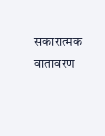सकारात्मक वातावरण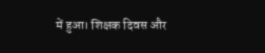में हुआ। शिक्षक दिवस और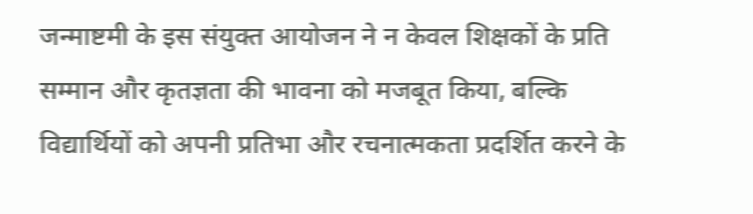जन्माष्टमी के इस संयुक्त आयोजन ने न केवल शिक्षकों के प्रति सम्मान और कृतज्ञता की भावना को मजबूत किया, बल्कि विद्यार्थियों को अपनी प्रतिभा और रचनात्मकता प्रदर्शित करने के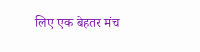लिए एक बेहतर मंच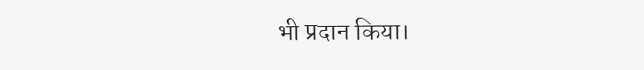भी प्रदान किया।